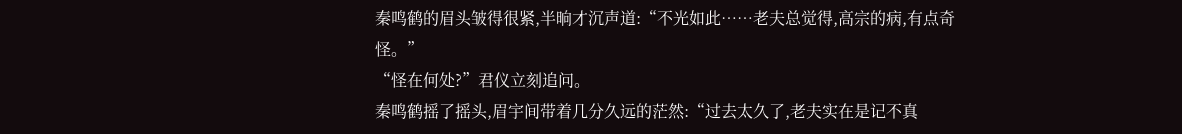秦鸣鹤的眉头皱得很紧,半晌才沉声道:“不光如此……老夫总觉得,高宗的病,有点奇怪。”
“怪在何处?”君仪立刻追问。
秦鸣鹤摇了摇头,眉宇间带着几分久远的茫然:“过去太久了,老夫实在是记不真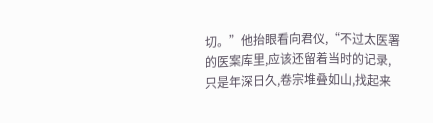切。”他抬眼看向君仪,“不过太医署的医案库里,应该还留着当时的记录,只是年深日久,卷宗堆叠如山,找起来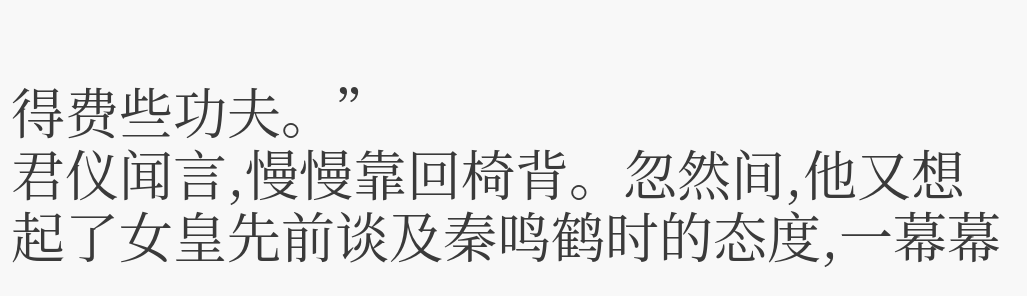得费些功夫。”
君仪闻言,慢慢靠回椅背。忽然间,他又想起了女皇先前谈及秦鸣鹤时的态度,一幕幕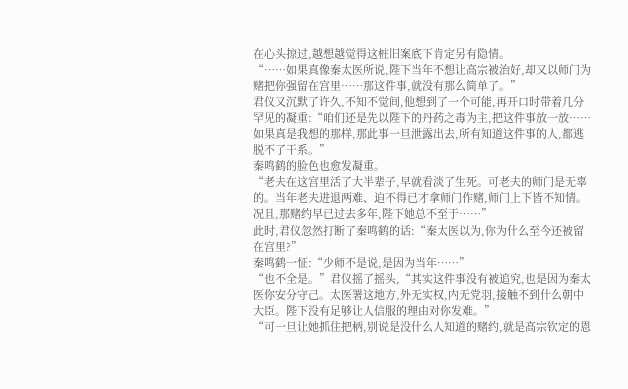在心头掠过,越想越觉得这桩旧案底下肯定另有隐情。
“……如果真像秦太医所说,陛下当年不想让高宗被治好,却又以师门为赌把你强留在宫里……那这件事,就没有那么简单了。”
君仪又沉默了许久,不知不觉间,他想到了一个可能,再开口时带着几分罕见的凝重:“咱们还是先以陛下的丹药之毒为主,把这件事放一放……如果真是我想的那样,那此事一旦泄露出去,所有知道这件事的人,都逃脱不了干系。”
秦鸣鹤的脸色也愈发凝重。
“老夫在这宫里活了大半辈子,早就看淡了生死。可老夫的师门是无辜的。当年老夫进退两难、迫不得已才拿师门作赌,师门上下皆不知情。况且,那赌约早已过去多年,陛下她总不至于……”
此时,君仪忽然打断了秦鸣鹤的话:“秦太医以为,你为什么至今还被留在宫里?”
秦鸣鹤一怔:“少师不是说,是因为当年……”
“也不全是。”君仪摇了摇头,“其实这件事没有被追究,也是因为秦太医你安分守己。太医署这地方,外无实权,内无党羽,接触不到什么朝中大臣。陛下没有足够让人信服的理由对你发难。”
“可一旦让她抓住把柄,别说是没什么人知道的赌约,就是高宗钦定的恩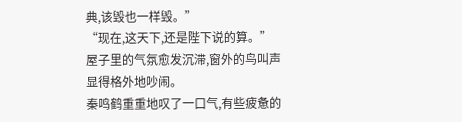典,该毁也一样毁。”
“现在,这天下,还是陛下说的算。”
屋子里的气氛愈发沉滞,窗外的鸟叫声显得格外地吵闹。
秦鸣鹤重重地叹了一口气,有些疲惫的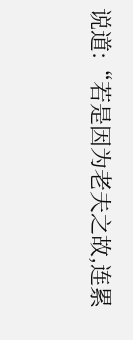说道:“若是因为老夫之故,连累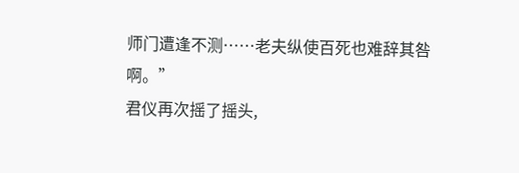师门遭逢不测……老夫纵使百死也难辞其咎啊。”
君仪再次摇了摇头,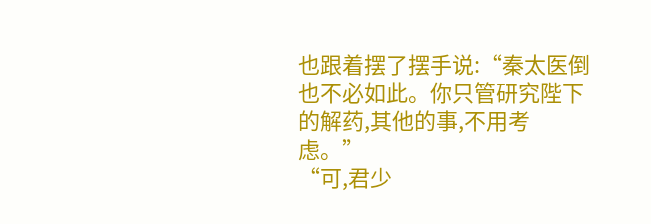也跟着摆了摆手说:“秦太医倒也不必如此。你只管研究陛下的解药,其他的事,不用考虑。”
“可,君少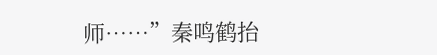师……”秦鸣鹤抬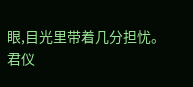眼,目光里带着几分担忧。
君仪